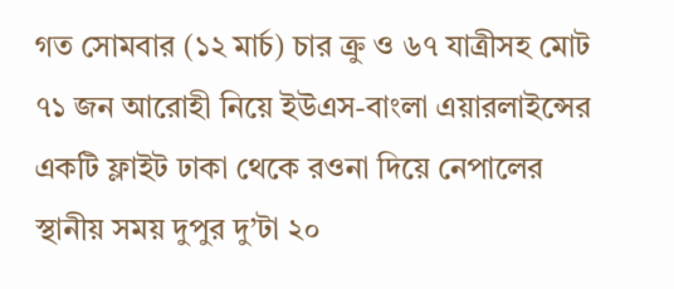গত সোমবার (১২ মার্চ) চার ক্রু ও ৬৭ যাত্রীসহ মোট ৭১ জন আরোহী নিয়ে ইউএস-বাংলা এয়ারলাইন্সের একটি ফ্লাইট ঢাকা থেকে রওনা দিয়ে নেপালের স্থানীয় সময় দুপুর দু’টা ২০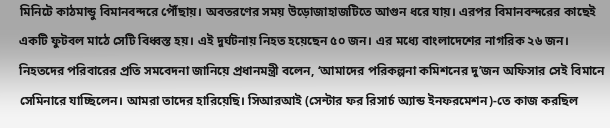মিনিটে কাঠমান্ডু বিমানবন্দরে পৌঁছায়। অবতরণের সময় উড়োজাহাজটিতে আগুন ধরে যায়। এরপর বিমানবন্দরের কাছেই একটি ফুটবল মাঠে সেটি বিধ্বস্ত হয়। এই দুর্ঘটনায় নিহত হয়েছেন ৫০ জন। এর মধ্যে বাংলাদেশের নাগরিক ২৬ জন।
নিহতদের পরিবারের প্রতি সমবেদনা জানিয়ে প্রধানমন্ত্রী বলেন, ‘আমাদের পরিকল্পনা কমিশনের দু’জন অফিসার সেই বিমানে সেমিনারে যাচ্ছিলেন। আমরা তাদের হারিয়েছি। সিআরআই (সেন্টার ফর রিসার্চ অ্যান্ড ইনফরমেশন)-তে কাজ করছিল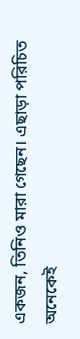একজন, তিনিও মারা গেছেন। এছাড়া পরিচিত অনেকেই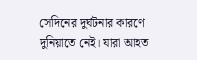সেদিনের দুর্ঘটনার কারণে দুনিয়াতে নেই। যারা আহত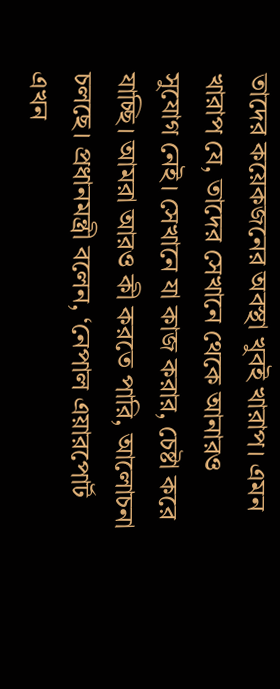তাদের কয়েকজনের অবস্থা খুবই খারাপ। এমন খারাপ যে, তাদের সেখানে থেকে আনারও সুযোগ নেই। সেখানে যা কাজ করার, চেষ্টা করে যাচ্ছি। আমরা আরও কী করতে পারি, আলোচনা চলছে। প্রধানমন্ত্রী বলেন, ‘নেপাল এয়ারপোর্ট এখন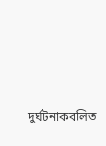দুর্ঘটনাকবলিত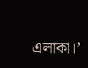এলাকা।’